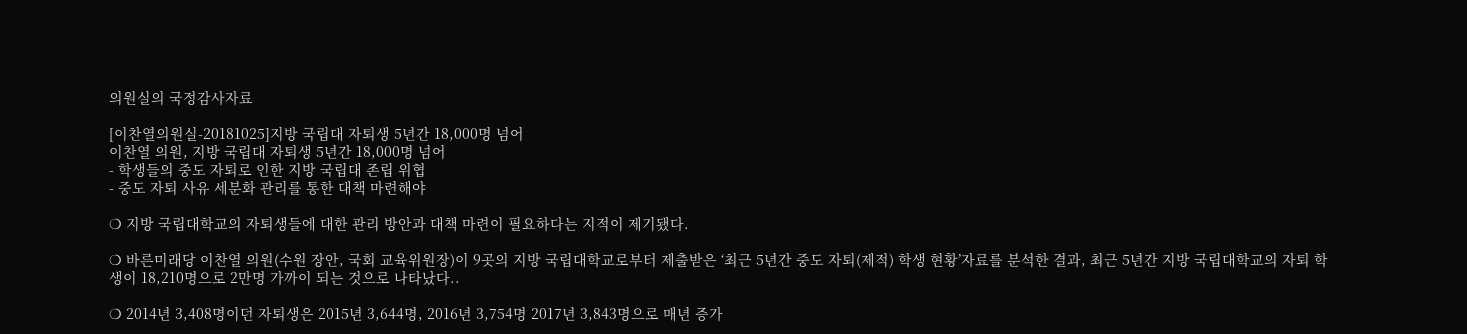의원실의 국정감사자료

[이찬열의원실-20181025]지방 국립대 자퇴생 5년간 18,000명 넘어
이찬열 의원, 지방 국립대 자퇴생 5년간 18,000명 넘어
- 학생들의 중도 자퇴로 인한 지방 국립대 존립 위협
- 중도 자퇴 사유 세분화 관리를 통한 대책 마련해야

❍ 지방 국립대학교의 자퇴생들에 대한 관리 방안과 대책 마련이 필요하다는 지적이 제기됐다.

❍ 바른미래당 이찬열 의원(수원 장안, 국회 교육위원장)이 9곳의 지방 국립대학교로부터 제출받은 ‘최근 5년간 중도 자퇴(제적) 학생 현황’자료를 분석한 결과, 최근 5년간 지방 국립대학교의 자퇴 학생이 18,210명으로 2만명 가까이 되는 것으로 나타났다..

❍ 2014년 3,408명이던 자퇴생은 2015년 3,644명, 2016년 3,754명 2017년 3,843명으로 매년 증가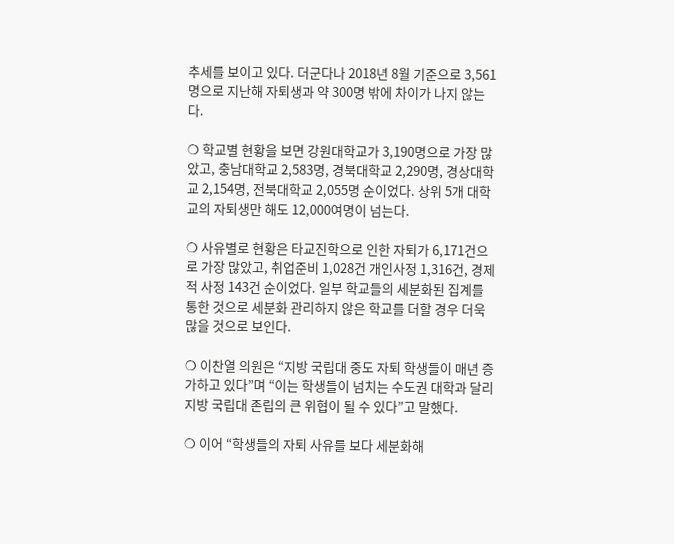추세를 보이고 있다. 더군다나 2018년 8월 기준으로 3,561명으로 지난해 자퇴생과 약 300명 밖에 차이가 나지 않는다.

❍ 학교별 현황을 보면 강원대학교가 3,190명으로 가장 많았고, 충남대학교 2,583명, 경북대학교 2,290명, 경상대학교 2,154명, 전북대학교 2,055명 순이었다. 상위 5개 대학교의 자퇴생만 해도 12,000여명이 넘는다.

❍ 사유별로 현황은 타교진학으로 인한 자퇴가 6,171건으로 가장 많았고, 취업준비 1,028건 개인사정 1,316건, 경제적 사정 143건 순이었다. 일부 학교들의 세분화된 집계를 통한 것으로 세분화 관리하지 않은 학교를 더할 경우 더욱 많을 것으로 보인다.

❍ 이찬열 의원은 “지방 국립대 중도 자퇴 학생들이 매년 증가하고 있다”며 “이는 학생들이 넘치는 수도권 대학과 달리 지방 국립대 존립의 큰 위협이 될 수 있다”고 말했다.

❍ 이어 “학생들의 자퇴 사유를 보다 세분화해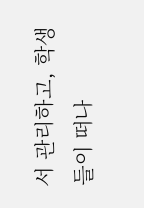서 관리하고, 학생들이 떠나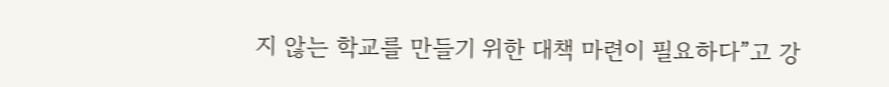지 않는 학교를 만들기 위한 대책 마련이 필요하다”고 강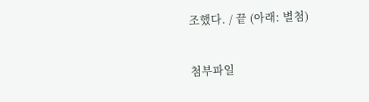조했다. / 끝 (아래: 별첨)

첨부파일